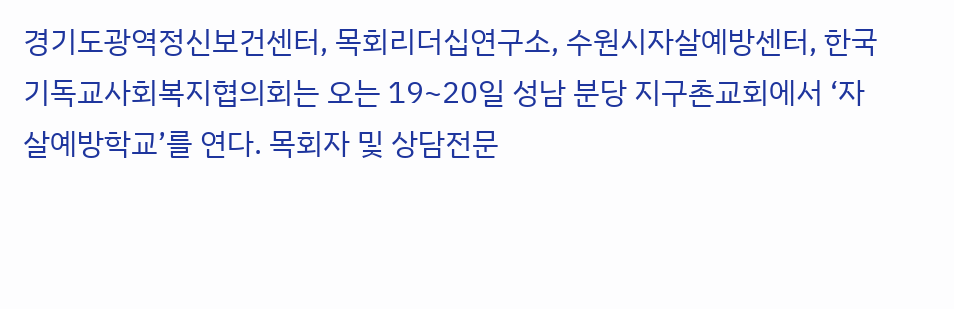경기도광역정신보건센터, 목회리더십연구소, 수원시자살예방센터, 한국기독교사회복지협의회는 오는 19~20일 성남 분당 지구촌교회에서 ‘자살예방학교’를 연다. 목회자 및 상담전문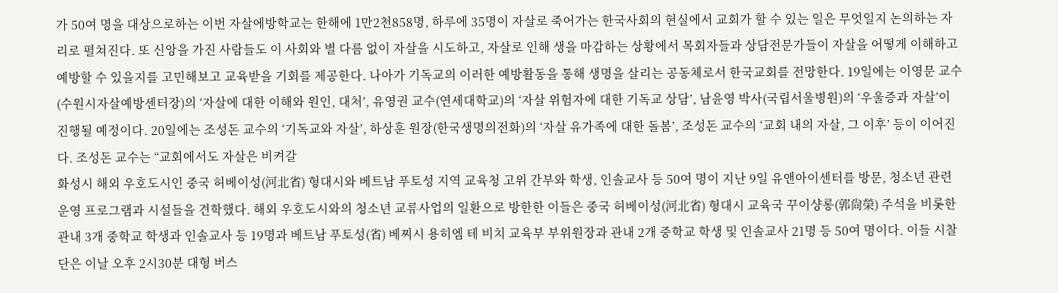가 50여 명을 대상으로하는 이번 자살에방학교는 한해에 1만2천858명, 하루에 35명이 자살로 죽어가는 한국사회의 현실에서 교회가 할 수 있는 일은 무엇일지 논의하는 자리로 펼쳐진다. 또 신앙을 가진 사람들도 이 사회와 별 다름 없이 자살을 시도하고, 자살로 인해 생을 마감하는 상황에서 목회자들과 상담전문가들이 자살을 어떻게 이해하고 예방할 수 있을지를 고민해보고 교육받을 기회를 제공한다. 나아가 기독교의 이러한 예방활동을 통해 생명을 살리는 공동체로서 한국교회를 전망한다. 19일에는 이영문 교수(수원시자살예방센터장)의 ‘자살에 대한 이해와 원인, 대처’, 유영권 교수(연세대학교)의 ‘자살 위험자에 대한 기독교 상담’, 남윤영 박사(국립서울병원)의 ‘우울증과 자살’이 진행될 예정이다. 20일에는 조성돈 교수의 ‘기독교와 자살’, 하상훈 원장(한국생명의전화)의 ‘자살 유가족에 대한 돌봄’, 조성돈 교수의 ‘교회 내의 자살, 그 이후’ 등이 이어진다. 조성돈 교수는 “교회에서도 자살은 비켜갈
화성시 해외 우호도시인 중국 허베이성(河北省) 형대시와 베트남 푸토성 지역 교육청 고위 간부와 학생, 인솔교사 등 50여 명이 지난 9일 유앤아이센터를 방문, 청소년 관련 운영 프로그램과 시설들을 견학했다. 해외 우호도시와의 청소년 교류사업의 일환으로 방한한 이들은 중국 허베이성(河北省) 형대시 교육국 꾸이샹롱(郭尙榮) 주석을 비롯한 관내 3개 중학교 학생과 인솔교사 등 19명과 베트남 푸토성(省) 베찌시 용히엠 테 비치 교육부 부위원장과 관내 2개 중학교 학생 및 인솔교사 21명 등 50여 명이다. 이들 시찰단은 이날 오후 2시30분 대형 버스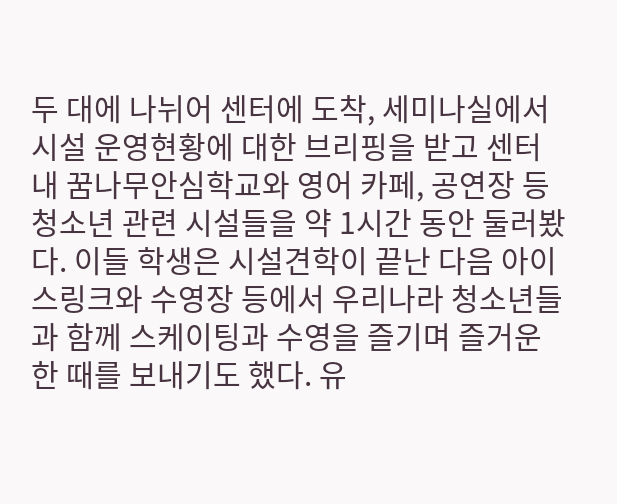두 대에 나뉘어 센터에 도착, 세미나실에서 시설 운영현황에 대한 브리핑을 받고 센터내 꿈나무안심학교와 영어 카페, 공연장 등 청소년 관련 시설들을 약 1시간 동안 둘러봤다. 이들 학생은 시설견학이 끝난 다음 아이스링크와 수영장 등에서 우리나라 청소년들과 함께 스케이팅과 수영을 즐기며 즐거운 한 때를 보내기도 했다. 유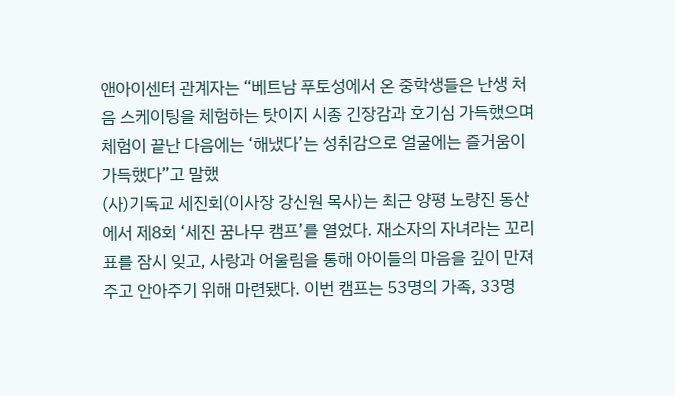앤아이센터 관계자는 “베트남 푸토성에서 온 중학생들은 난생 처음 스케이팅을 체험하는 탓이지 시종 긴장감과 호기심 가득했으며 체험이 끝난 다음에는 ‘해냈다’는 성취감으로 얼굴에는 즐거움이 가득했다”고 말했
(사)기독교 세진회(이사장 강신원 목사)는 최근 양평 노량진 동산에서 제8회 ‘세진 꿈나무 캠프’를 열었다. 재소자의 자녀라는 꼬리표를 잠시 잊고, 사랑과 어울림을 통해 아이들의 마음을 깊이 만져주고 안아주기 위해 마련됐다. 이번 캠프는 53명의 가족, 33명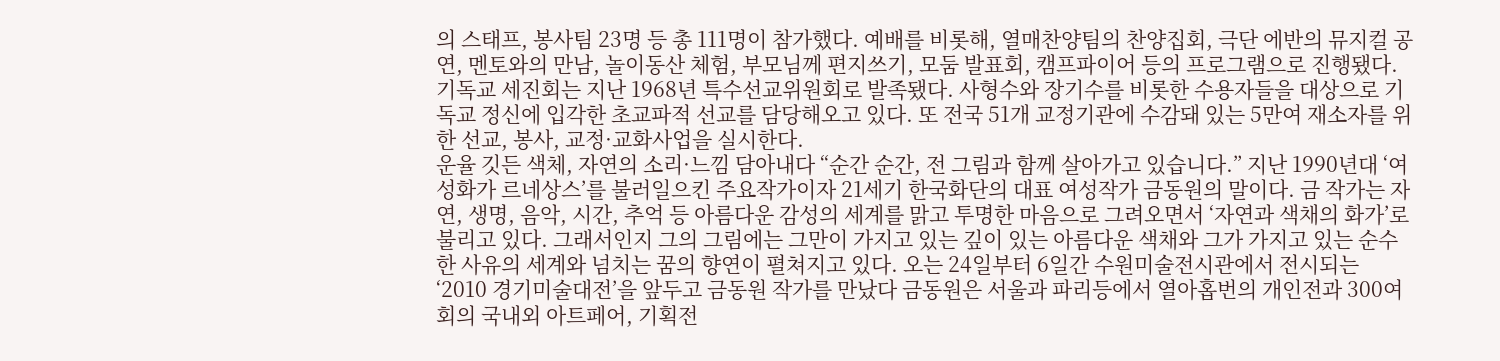의 스태프, 봉사팀 23명 등 총 111명이 참가했다. 예배를 비롯해, 열매찬양팀의 찬양집회, 극단 에반의 뮤지컬 공연, 멘토와의 만남, 놀이동산 체험, 부모님께 편지쓰기, 모둠 발표회, 캠프파이어 등의 프로그램으로 진행됐다. 기독교 세진회는 지난 1968년 특수선교위원회로 발족됐다. 사형수와 장기수를 비롯한 수용자들을 대상으로 기독교 정신에 입각한 초교파적 선교를 담당해오고 있다. 또 전국 51개 교정기관에 수감돼 있는 5만여 재소자를 위한 선교, 봉사, 교정·교화사업을 실시한다.
운율 깃든 색체, 자연의 소리·느낌 담아내다 “순간 순간, 전 그림과 함께 살아가고 있습니다.” 지난 1990년대 ‘여성화가 르네상스’를 불러일으킨 주요작가이자 21세기 한국화단의 대표 여성작가 금동원의 말이다. 금 작가는 자연, 생명, 음악, 시간, 추억 등 아름다운 감성의 세계를 맑고 투명한 마음으로 그려오면서 ‘자연과 색채의 화가’로 불리고 있다. 그래서인지 그의 그림에는 그만이 가지고 있는 깊이 있는 아름다운 색채와 그가 가지고 있는 순수한 사유의 세계와 넘치는 꿈의 향연이 펼쳐지고 있다. 오는 24일부터 6일간 수원미술전시관에서 전시되는 ‘2010 경기미술대전’을 앞두고 금동원 작가를 만났다 금동원은 서울과 파리등에서 열아홉번의 개인전과 300여회의 국내외 아트페어, 기획전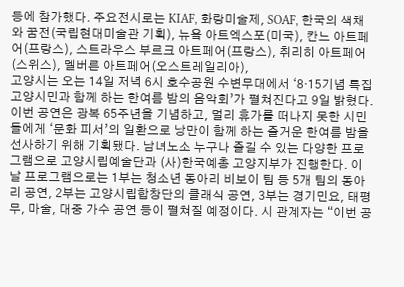등에 참가했다. 주요전시로는 KIAF, 화랑미술제, SOAF, 한국의 색채와 꿈전(국립현대미술관 기획), 뉴욬 아트엑스포(미국), 칸느 아트페어(프랑스), 스트라우스 부르크 아트페어(프랑스), 취리히 아트페어(스위스), 멜버른 아트페어(오스트레일리아),
고양시는 오는 14일 저녁 6시 호수공원 수변무대에서 ‘8·15기념 특집 고양시민과 함께 하는 한여름 밤의 음악회’가 펼쳐진다고 9일 밝혔다. 이번 공연은 광복 65주년을 기념하고, 멀리 휴가를 떠나지 못한 시민들에게 ‘문화 피서’의 일환으로 낭만이 함께 하는 즐거운 한여름 밤을 선사하기 위해 기획됐다. 남녀노소 누구나 즐길 수 있는 다양한 프로그램으로 고양시립예술단과 (사)한국예총 고양지부가 진행한다. 이날 프로그램으로는 1부는 청소년 동아리 비보이 팀 등 5개 팀의 동아리 공연, 2부는 고양시립합창단의 클래식 공연, 3부는 경기민요, 태평무, 마술, 대중 가수 공연 등이 펼쳐질 예정이다. 시 관계자는 “이번 공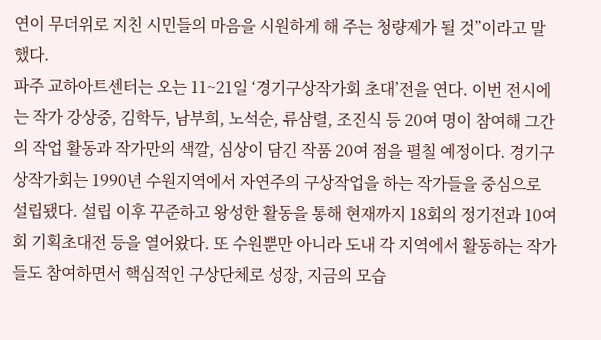연이 무더위로 지친 시민들의 마음을 시원하게 해 주는 청량제가 될 것”이라고 말했다.
파주 교하아트센터는 오는 11~21일 ‘경기구상작가회 초대’전을 연다. 이번 전시에는 작가 강상중, 김학두, 남부희, 노석순, 류삼렬, 조진식 등 20여 명이 참여해 그간의 작업 활동과 작가만의 색깔, 심상이 담긴 작품 20여 점을 펼칠 예정이다. 경기구상작가회는 1990년 수원지역에서 자연주의 구상작업을 하는 작가들을 중심으로 설립됐다. 설립 이후 꾸준하고 왕성한 활동을 통해 현재까지 18회의 정기전과 10여 회 기획초대전 등을 열어왔다. 또 수원뿐만 아니라 도내 각 지역에서 활동하는 작가들도 참여하면서 핵심적인 구상단체로 성장, 지금의 모습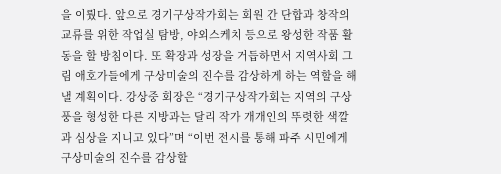을 이뤘다. 앞으로 경기구상작가회는 회원 간 단합과 창작의 교류를 위한 작업실 탐방, 야외스케치 등으로 왕성한 작품 활동을 할 방침이다. 또 확장과 성장을 거듭하면서 지역사회 그림 애호가들에게 구상미술의 진수를 감상하게 하는 역할을 해낼 계획이다. 강상중 회장은 “경기구상작가회는 지역의 구상풍을 형성한 다른 지방과는 달리 작가 개개인의 뚜렷한 색깔과 심상을 지니고 있다”며 “이번 전시를 통해 파주 시민에게 구상미술의 진수를 감상할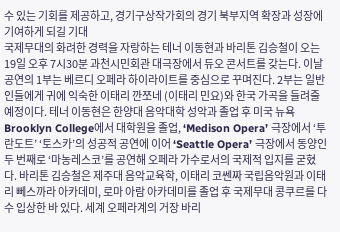수 있는 기회를 제공하고, 경기구상작가회의 경기 북부지역 확장과 성장에 기여하게 되길 기대
국제무대의 화려한 경력을 자랑하는 테너 이동현과 바리톤 김승철이 오는 19일 오후 7시30분 과천시민회관 대극장에서 듀오 콘서트를 갖는다. 이날 공연의 1부는 베르디 오페라 하이라이트를 중심으로 꾸며진다. 2부는 일반인들에게 귀에 익숙한 이태리 깐쪼네 (이태리 민요)와 한국 가곡을 들려줄 예정이다. 테너 이동현은 한양대 음악대학 성악과 졸업 후 미국 뉴욕 Brooklyn College에서 대학원을 졸업, ‘Medison Opera’ 극장에서 ‘투란도트’ ‘토스카’의 성공적 공연에 이어 ‘Seattle Opera’ 극장에서 동양인 두 번째로 ‘마농레스코’를 공연해 오페라 가수로서의 국제적 입지를 굳혔다. 바리톤 김승철은 제주대 음악교육학, 이태리 코쎈짜 국립음악원과 이태리 뻬스까라 아카데미, 로마 아람 아카데미를 졸업 후 국제무대 콩쿠르를 다수 입상한 바 있다. 세계 오페라계의 거장 바리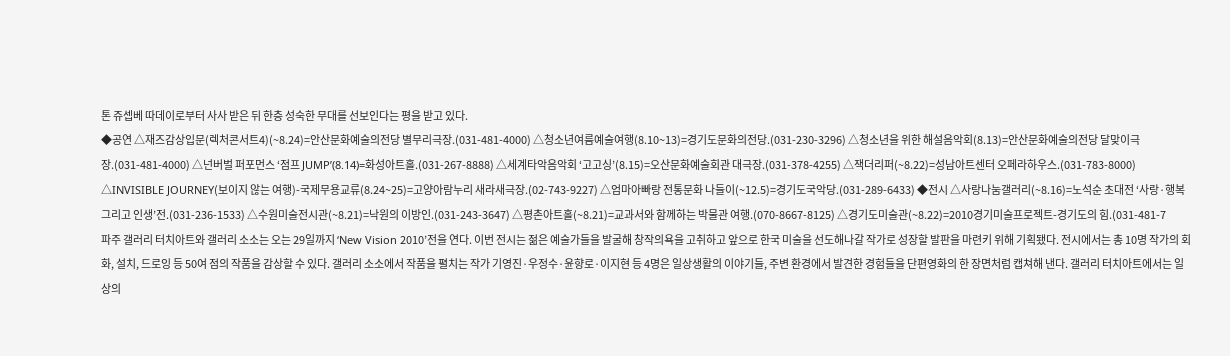톤 쥬셉베 따데이로부터 사사 받은 뒤 한층 성숙한 무대를 선보인다는 평을 받고 있다.
◆공연 △재즈감상입문(렉처콘서트4)(~8.24)=안산문화예술의전당 별무리극장.(031-481-4000) △청소년여름예술여행(8.10~13)=경기도문화의전당.(031-230-3296) △청소년을 위한 해설음악회(8.13)=안산문화예술의전당 달맞이극장.(031-481-4000) △넌버벌 퍼포먼스 ‘점프 JUMP’(8.14)=화성아트홀.(031-267-8888) △세계타악음악회 ‘고고싱’(8.15)=오산문화예술회관 대극장.(031-378-4255) △잭더리퍼(~8.22)=성남아트센터 오페라하우스.(031-783-8000) △INVISIBLE JOURNEY(보이지 않는 여행)-국제무용교류(8.24~25)=고양아람누리 새라새극장.(02-743-9227) △엄마아빠랑 전통문화 나들이(~12.5)=경기도국악당.(031-289-6433) ◆전시 △사랑나눔갤러리(~8.16)=노석순 초대전 ‘사랑·행복 그리고 인생’전.(031-236-1533) △수원미술전시관(~8.21)=낙원의 이방인.(031-243-3647) △평촌아트홀(~8.21)=교과서와 함께하는 박물관 여행.(070-8667-8125) △경기도미술관(~8.22)=2010경기미술프로젝트-경기도의 힘.(031-481-7
파주 갤러리 터치아트와 갤러리 소소는 오는 29일까지 ‘New Vision 2010’전을 연다. 이번 전시는 젊은 예술가들을 발굴해 창작의욕을 고취하고 앞으로 한국 미술을 선도해나갈 작가로 성장할 발판을 마련키 위해 기획됐다. 전시에서는 총 10명 작가의 회화, 설치, 드로잉 등 50여 점의 작품을 감상할 수 있다. 갤러리 소소에서 작품을 펼치는 작가 기영진·우정수·윤향로·이지현 등 4명은 일상생활의 이야기들, 주변 환경에서 발견한 경험들을 단편영화의 한 장면처럼 캡쳐해 낸다. 갤러리 터치아트에서는 일상의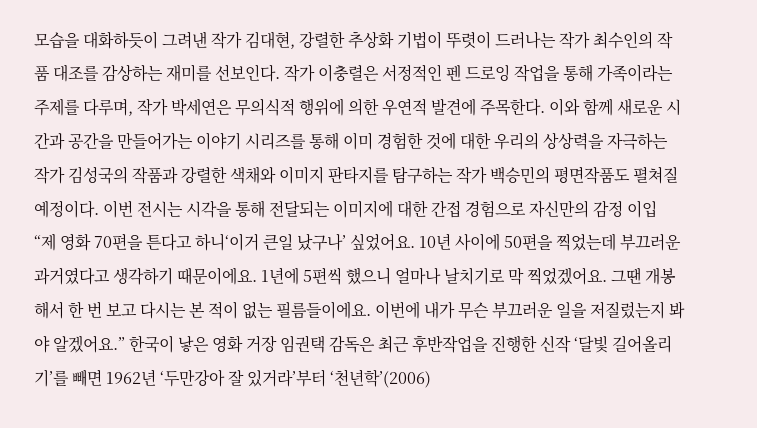모습을 대화하듯이 그려낸 작가 김대현, 강렬한 추상화 기법이 뚜렷이 드러나는 작가 최수인의 작품 대조를 감상하는 재미를 선보인다. 작가 이충렬은 서정적인 펜 드로잉 작업을 통해 가족이라는 주제를 다루며, 작가 박세연은 무의식적 행위에 의한 우연적 발견에 주목한다. 이와 함께 새로운 시간과 공간을 만들어가는 이야기 시리즈를 통해 이미 경험한 것에 대한 우리의 상상력을 자극하는 작가 김성국의 작품과 강렬한 색채와 이미지 판타지를 탐구하는 작가 백승민의 평면작품도 펼쳐질 예정이다. 이번 전시는 시각을 통해 전달되는 이미지에 대한 간접 경험으로 자신만의 감정 이입
“제 영화 70편을 튼다고 하니‘이거 큰일 났구나’ 싶었어요. 10년 사이에 50편을 찍었는데 부끄러운 과거였다고 생각하기 때문이에요. 1년에 5편씩 했으니 얼마나 날치기로 막 찍었겠어요. 그땐 개봉해서 한 번 보고 다시는 본 적이 없는 필름들이에요. 이번에 내가 무슨 부끄러운 일을 저질렀는지 봐야 알겠어요.” 한국이 낳은 영화 거장 임권택 감독은 최근 후반작업을 진행한 신작 ‘달빛 길어올리기’를 빼면 1962년 ‘두만강아 잘 있거라’부터 ‘천년학’(2006)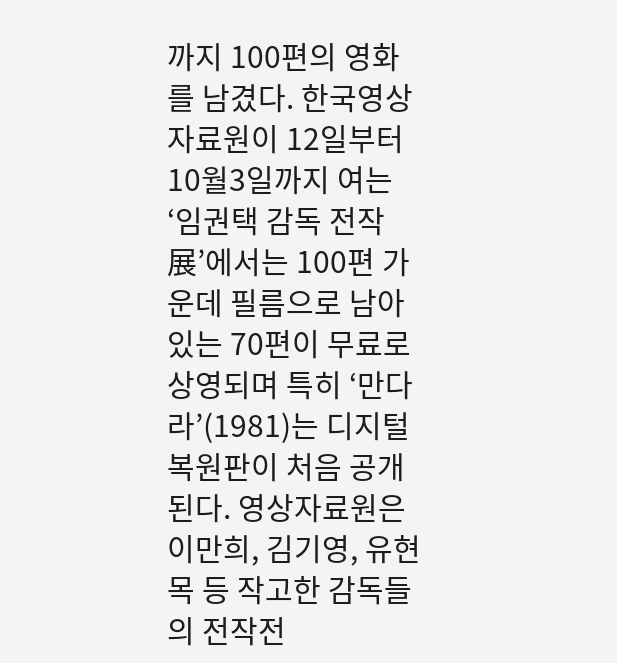까지 100편의 영화를 남겼다. 한국영상자료원이 12일부터 10월3일까지 여는 ‘임권택 감독 전작 展’에서는 100편 가운데 필름으로 남아있는 70편이 무료로 상영되며 특히 ‘만다라’(1981)는 디지털 복원판이 처음 공개된다. 영상자료원은 이만희, 김기영, 유현목 등 작고한 감독들의 전작전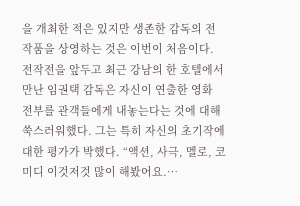을 개최한 적은 있지만 생존한 감독의 전 작품을 상영하는 것은 이번이 처음이다. 전작전을 앞두고 최근 강남의 한 호텔에서 만난 임권택 감독은 자신이 연출한 영화 전부를 관객들에게 내놓는다는 것에 대해 쑥스러워했다. 그는 특히 자신의 초기작에 대한 평가가 박했다. “액션, 사극, 멜로, 코미디 이것저것 많이 해봤어요.…